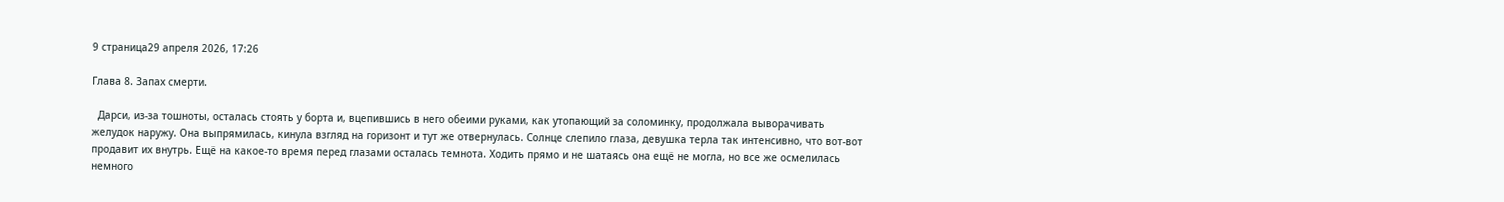9 страница29 апреля 2026, 17:26

Глава 8. Запах смерти.

  Дарси, из-за тошноты, осталась стоять у борта и, вцепившись в него обеими руками, как утопающий за соломинку, продолжала выворачивать желудок наружу. Она выпрямилась, кинула взгляд на горизонт и тут же отвернулась. Солнце слепило глаза, девушка терла так интенсивно, что вот-вот продавит их внутрь. Ещё на какое-то время перед глазами осталась темнота. Ходить прямо и не шатаясь она ещё не могла, но все же осмелилась немного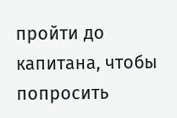пройти до капитана, чтобы попросить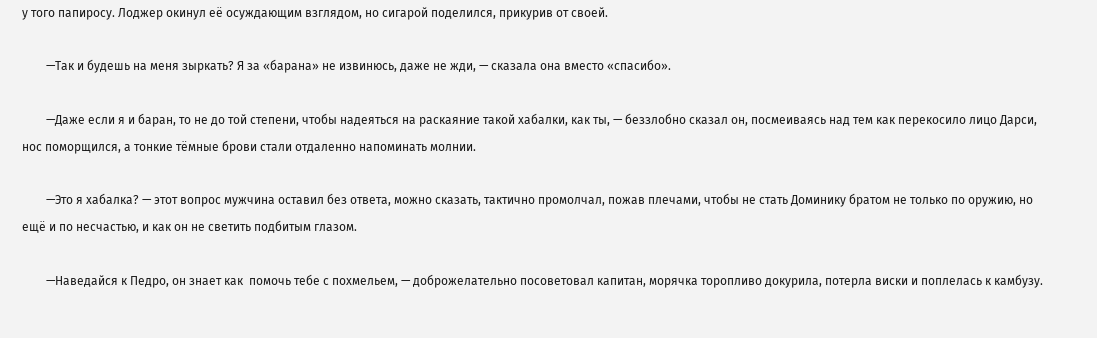у того папиросу. Лоджер окинул её осуждающим взглядом, но сигарой поделился, прикурив от своей.

        —Так и будешь на меня зыркать? Я за «барана» не извинюсь, даже не жди, — сказала она вместо «спасибо».

        —Даже если я и баран, то не до той степени, чтобы надеяться на раскаяние такой хабалки, как ты, — беззлобно сказал он, посмеиваясь над тем как перекосило лицо Дарси, нос поморщился, а тонкие тёмные брови стали отдаленно напоминать молнии.

        —Это я хабалка? — этот вопрос мужчина оставил без ответа, можно сказать, тактично промолчал, пожав плечами, чтобы не стать Доминику братом не только по оружию, но ещё и по несчастью, и как он не светить подбитым глазом.

        —Наведайся к Педро, он знает как  помочь тебе с похмельем, — доброжелательно посоветовал капитан, морячка торопливо докурила, потерла виски и поплелась к камбузу.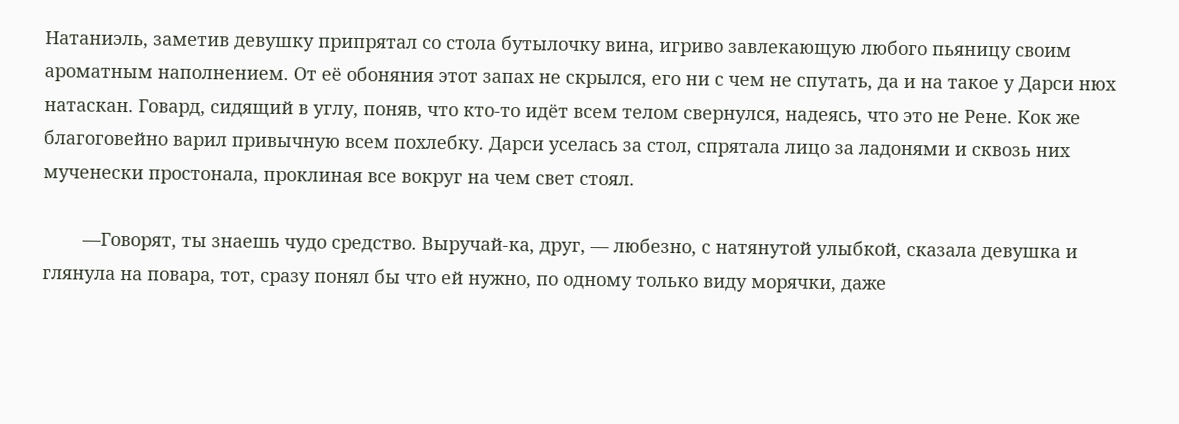Натаниэль, заметив девушку припрятал со стола бутылочку вина, игриво завлекающую любого пьяницу своим ароматным наполнением. От её обоняния этот запах не скрылся, его ни с чем не спутать, да и на такое у Дарси нюх натаскан. Говард, сидящий в углу, поняв, что кто-то идёт всем телом свернулся, надеясь, что это не Рене. Кок же благоговейно варил привычную всем похлебку. Дарси уселась за стол, спрятала лицо за ладонями и сквозь них мученески простонала, проклиная все вокруг на чем свет стоял.

        —Говорят, ты знаешь чудо средство. Выручай-ка, друг, — любезно, с натянутой улыбкой, сказала девушка и глянула на повара, тот, сразу понял бы что ей нужно, по одному только виду морячки, даже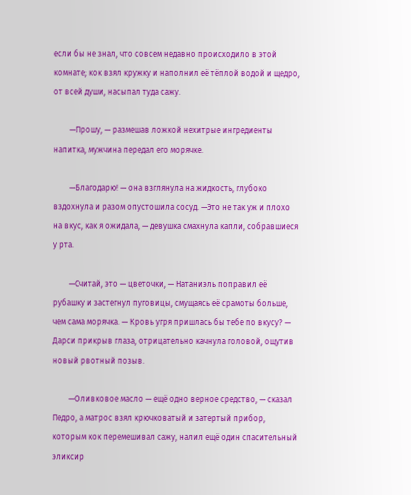если бы не знал, что совсем недавно происходило в этой комнате; кок взял кружку и наполнил её тёплой водой и щедро, от всей души, насыпал туда сажу.

        —Прошу, — размешав ложкой нехитрые ингредиенты напитка, мужчина передал его морячке.

        —Благодарю! — она взглянула на жидкость, глубоко вздохнула и разом опустошила сосуд. —Это не так уж и плохо на вкус, как я ожидала, — девушка смахнула капли, собравшиеся у рта.

        —Считай, это — цветочки, — Натаниэль поправил её рубашку и застегнул пуговицы, смущаясь её срамоты больше, чем сама морячка. — Кровь угря пришлась бы тебе по вкусу? — Дарси прикрыв глаза, отрицательно качнула головой, ощутив новый рвотный позыв.

        —Оливковое масло — ещё одно верное средство, — сказал Педро, а матрос взял крючковатый и затертый прибор, которым кок перемешивал сажу, налил ещё один спасительный эликсир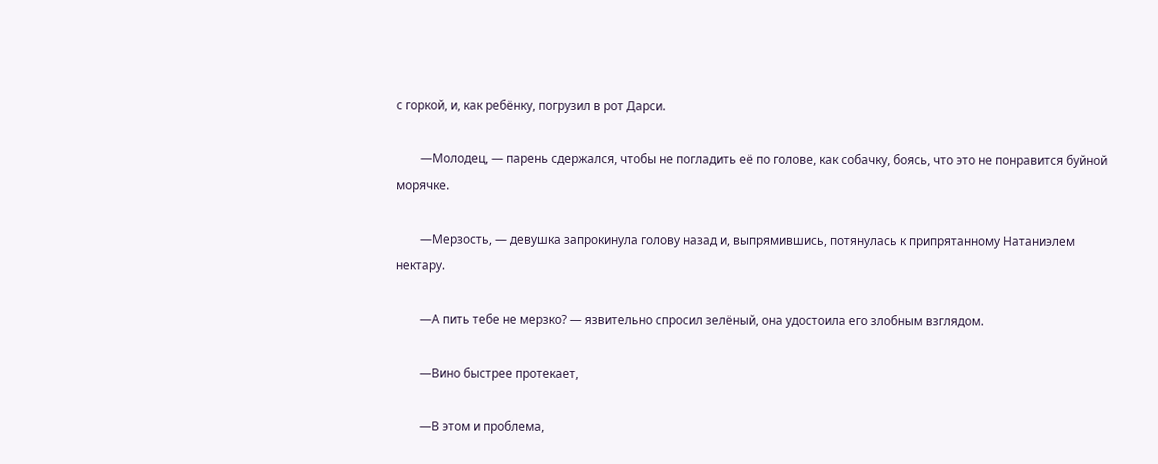с горкой, и, как ребёнку, погрузил в рот Дарси.

        —Молодец, — парень сдержался, чтобы не погладить её по голове, как собачку, боясь, что это не понравится буйной морячке.

        —Мерзость, — девушка запрокинула голову назад и, выпрямившись, потянулась к припрятанному Натаниэлем нектару.

        —А пить тебе не мерзко? — язвительно спросил зелёный, она удостоила его злобным взглядом.

        —Вино быстрее протекает,

        —В этом и проблема,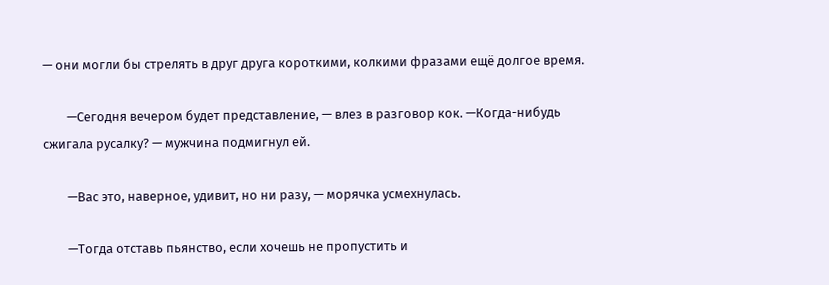— они могли бы стрелять в друг друга короткими, колкими фразами ещё долгое время.

        —Сегодня вечером будет представление, — влез в разговор кок. —Когда-нибудь сжигала русалку? — мужчина подмигнул ей.

        —Вас это, наверное, удивит, но ни разу, — морячка усмехнулась.

        —Тогда отставь пьянство, если хочешь не пропустить и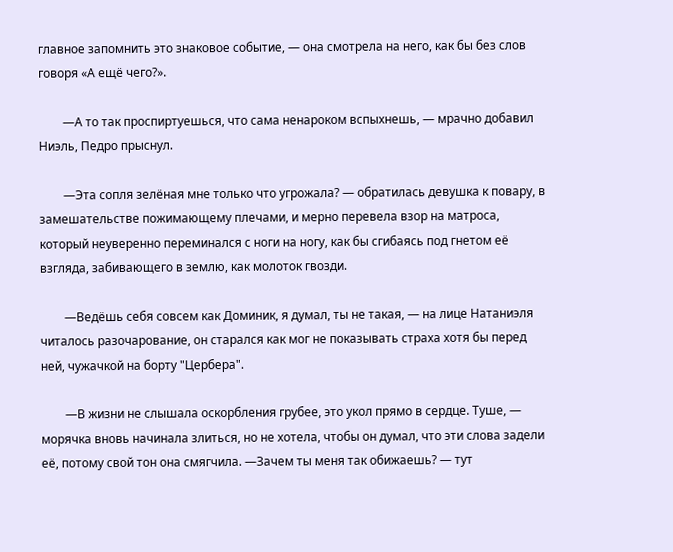главное запомнить это знаковое событие, — она смотрела на него, как бы без слов говоря «А ещё чего?».

        —А то так проспиртуешься, что сама ненароком вспыхнешь, — мрачно добавил Ниэль, Педро прыснул.

        —Эта сопля зелёная мне только что угрожала? — обратилась девушка к повару, в замешательстве пожимающему плечами, и мерно перевела взор на матроса, который неуверенно переминался с ноги на ногу, как бы сгибаясь под гнетом её взгляда, забивающего в землю, как молоток гвозди.

        —Ведёшь себя совсем как Доминик, я думал, ты не такая, — на лице Натаниэля читалось разочарование, он старался как мог не показывать страха хотя бы перед ней, чужачкой на борту "Цербера".

        —В жизни не слышала оскорбления грубее, это укол прямо в сердце. Туше, — морячка вновь начинала злиться, но не хотела, чтобы он думал, что эти слова задели её, потому свой тон она смягчила. —Зачем ты меня так обижаешь? — тут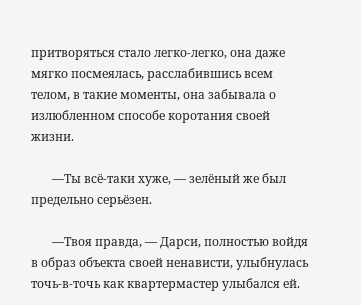притворяться стало легко-легко, она даже мягко посмеялась, расслабившись всем телом, в такие моменты, она забывала о излюбленном способе коротания своей жизни.

       —Ты всё-таки хуже, — зелёный же был предельно серьёзен.

       —Твоя правда, — Дарси, полностью войдя в образ объекта своей ненависти, улыбнулась точь-в-точь как квартермастер улыбался ей.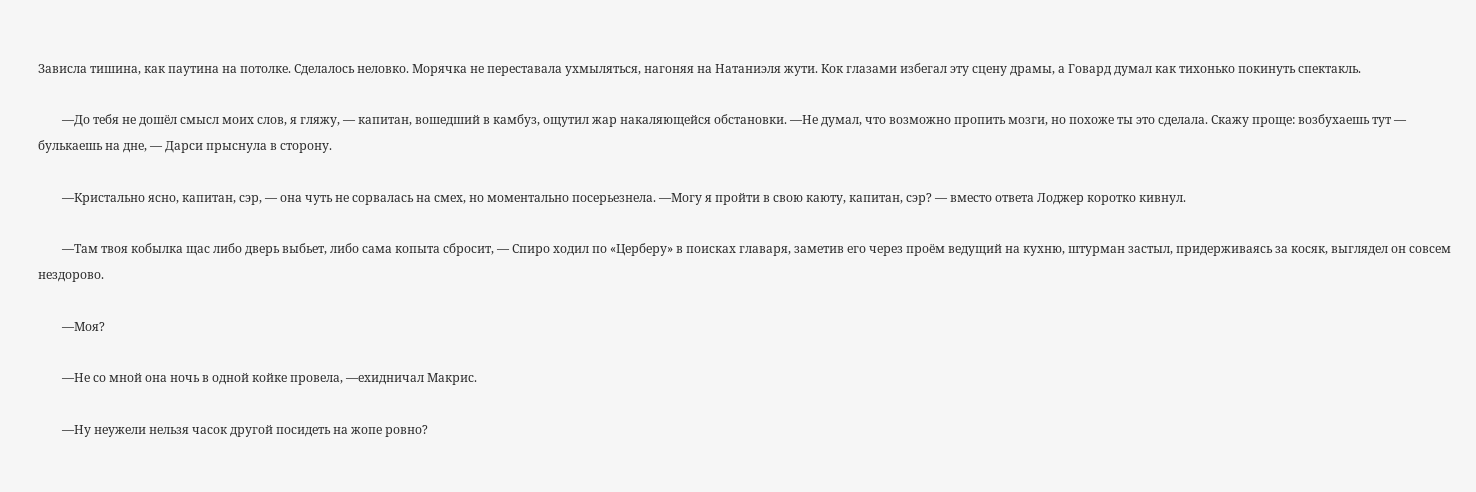Зависла тишина, как паутина на потолке. Сделалось неловко. Морячка не переставала ухмыляться, нагоняя на Натаниэля жути. Кок глазами избегал эту сцену драмы, а Говард думал как тихонько покинуть спектакль.

        —До тебя не дошёл смысл моих слов, я гляжу, — капитан, вошедший в камбуз, ощутил жар накаляющейся обстановки. —Не думал, что возможно пропить мозги, но похоже ты это сделала. Скажу проще: возбухаешь тут — булькаешь на дне, — Дарси прыснула в сторону.

        —Кристально ясно, капитан, сэр, — она чуть не сорвалась на смех, но моментально посерьезнела. —Могу я пройти в свою каюту, капитан, сэр? — вместо ответа Лоджер коротко кивнул.

        —Там твоя кобылка щас либо дверь выбьет, либо сама копыта сбросит, — Спиро ходил по «Церберу» в поисках главаря, заметив его через проём ведущий на кухню, штурман застыл, придерживаясь за косяк, выглядел он совсем нездорово.

        —Моя?

        —Не со мной она ночь в одной койке провела, —ехидничал Макрис.

        —Ну неужели нельзя часок другой посидеть на жопе ровно?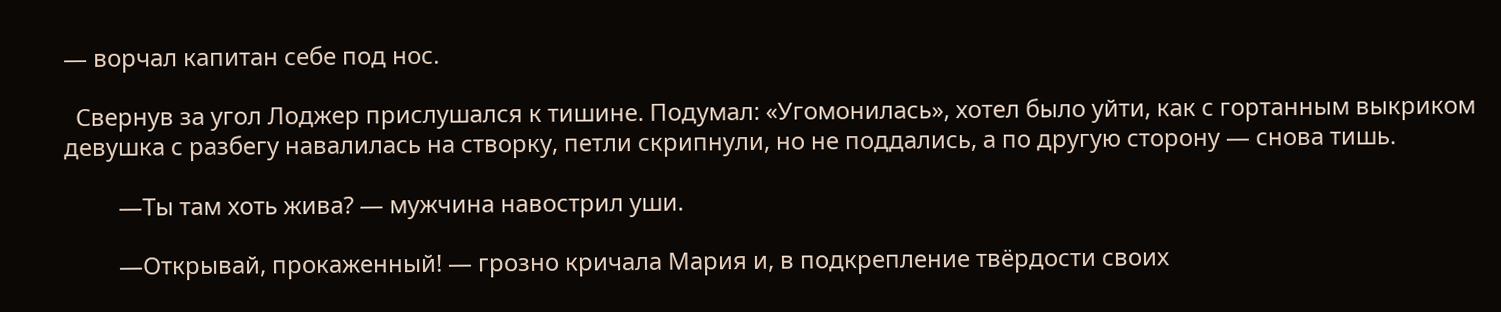— ворчал капитан себе под нос.

  Свернув за угол Лоджер прислушался к тишине. Подумал: «Угомонилась», хотел было уйти, как с гортанным выкриком девушка с разбегу навалилась на створку, петли скрипнули, но не поддались, а по другую сторону — снова тишь.

         —Ты там хоть жива? — мужчина навострил уши.

         —Открывай, прокаженный! — грозно кричала Мария и, в подкрепление твёрдости своих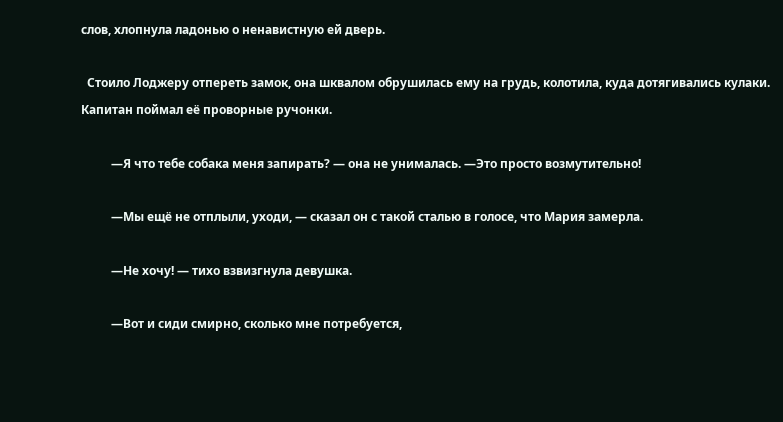слов, хлопнула ладонью о ненавистную ей дверь.

  Стоило Лоджеру отпереть замок, она шквалом обрушилась ему на грудь, колотила, куда дотягивались кулаки. Капитан поймал её проворные ручонки.

          —Я что тебе собака меня запирать? — она не унималась. —Это просто возмутительно!

          —Мы ещё не отплыли, уходи, — сказал он с такой сталью в голосе, что Мария замерла.

          —Не хочу! — тихо взвизгнула девушка.

          —Вот и сиди смирно, сколько мне потребуется,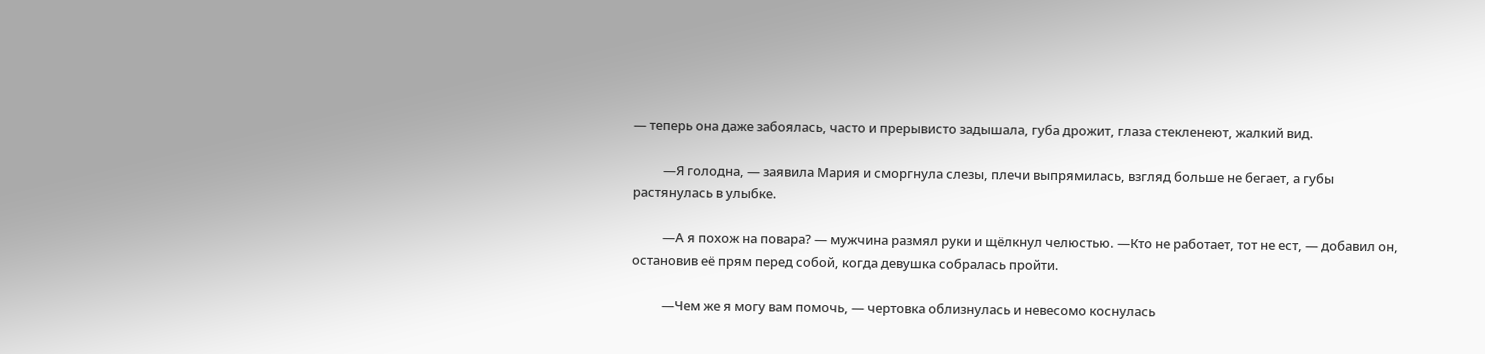— теперь она даже забоялась, часто и прерывисто задышала, губа дрожит, глаза стекленеют, жалкий вид.

          —Я голодна, — заявила Мария и сморгнула слезы, плечи выпрямилась, взгляд больше не бегает, а губы растянулась в улыбке.

          —А я похож на повара? — мужчина размял руки и щёлкнул челюстью. —Кто не работает, тот не ест, — добавил он, остановив её прям перед собой, когда девушка собралась пройти.

          —Чем же я могу вам помочь, — чертовка облизнулась и невесомо коснулась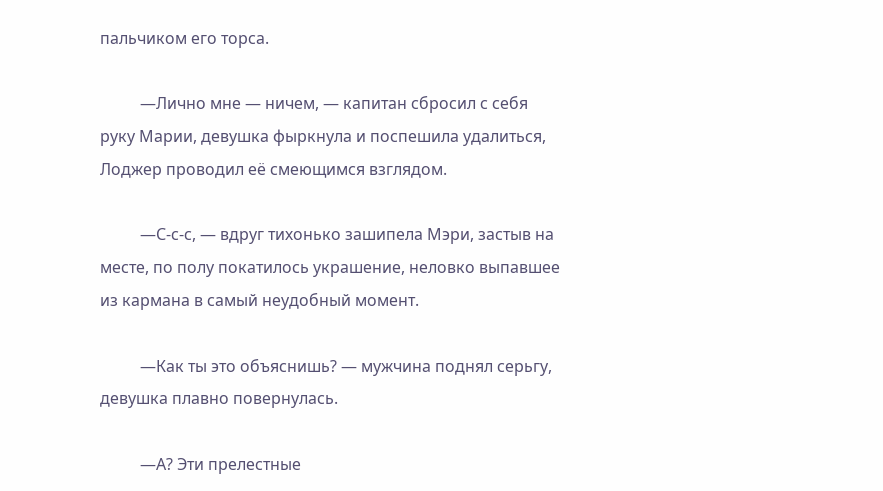пальчиком его торса.

          —Лично мне — ничем, — капитан сбросил с себя руку Марии, девушка фыркнула и поспешила удалиться, Лоджер проводил её смеющимся взглядом.

          —С-с-с, — вдруг тихонько зашипела Мэри, застыв на месте, по полу покатилось украшение, неловко выпавшее из кармана в самый неудобный момент.

          —Как ты это объяснишь? — мужчина поднял серьгу, девушка плавно повернулась.

          —А? Эти прелестные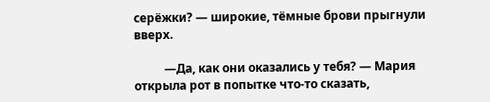серёжки? — широкие, тёмные брови прыгнули вверх.

          —Да, как они оказались у тебя? — Мария открыла рот в попытке что-то сказать,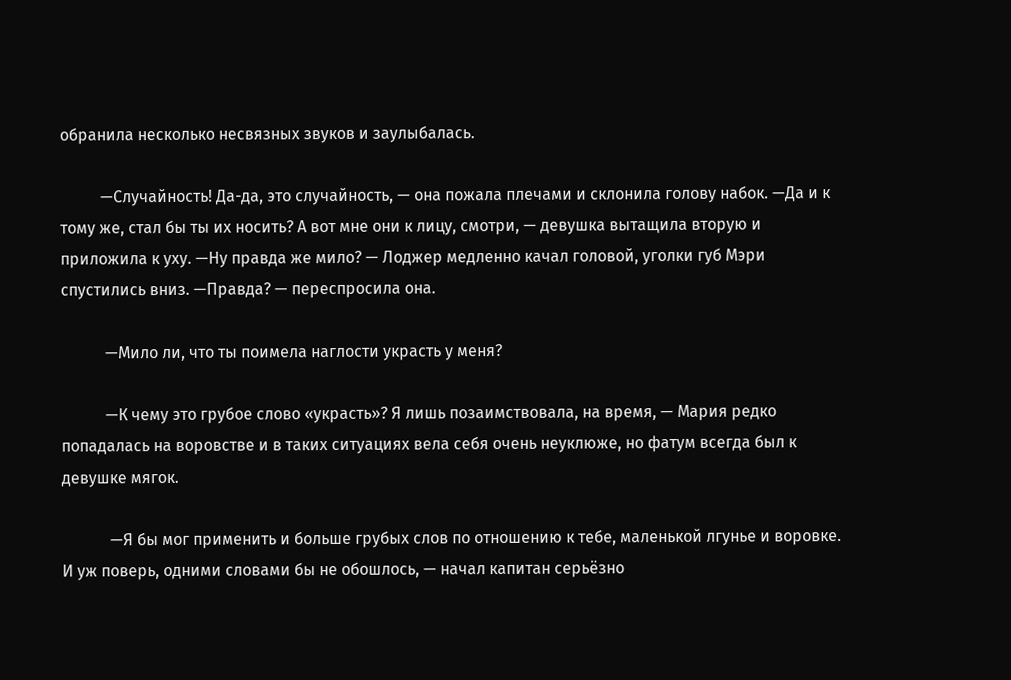обранила несколько несвязных звуков и заулыбалась.

          —Случайность! Да-да, это случайность, — она пожала плечами и склонила голову набок. —Да и к тому же, стал бы ты их носить? А вот мне они к лицу, смотри, — девушка вытащила вторую и приложила к уху. —Ну правда же мило? — Лоджер медленно качал головой, уголки губ Мэри спустились вниз. —Правда? — переспросила она.

           —Мило ли, что ты поимела наглости украсть у меня?

           —К чему это грубое слово «украсть»? Я лишь позаимствовала, на время, — Мария редко попадалась на воровстве и в таких ситуациях вела себя очень неуклюже, но фатум всегда был к девушке мягок.

            —Я бы мог применить и больше грубых слов по отношению к тебе, маленькой лгунье и воровке. И уж поверь, одними словами бы не обошлось, — начал капитан серьёзно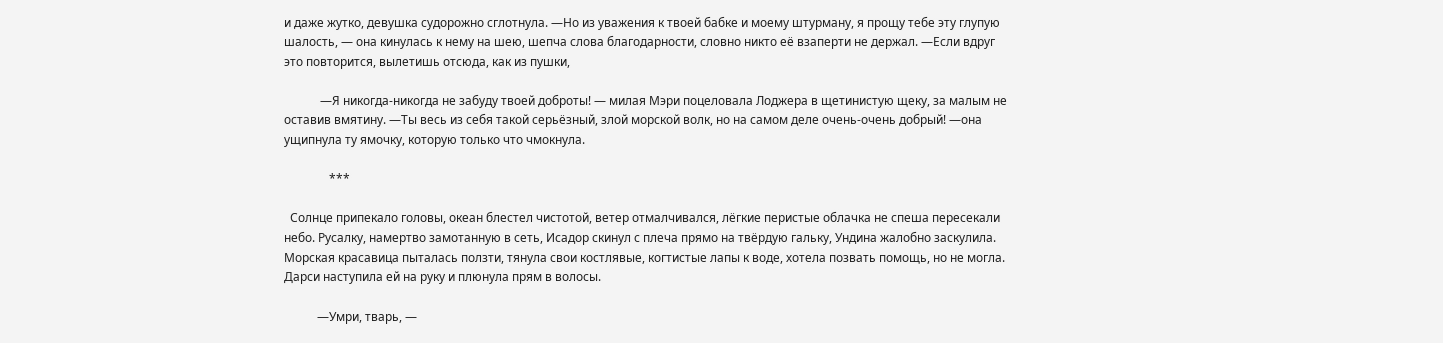и даже жутко, девушка судорожно сглотнула. —Но из уважения к твоей бабке и моему штурману, я прощу тебе эту глупую шалость, — она кинулась к нему на шею, шепча слова благодарности, словно никто её взаперти не держал. —Если вдруг это повторится, вылетишь отсюда, как из пушки,

            —Я никогда-никогда не забуду твоей доброты! — милая Мэри поцеловала Лоджера в щетинистую щеку, за малым не оставив вмятину. —Ты весь из себя такой серьёзный, злой морской волк, но на самом деле очень-очень добрый! —она ущипнула ту ямочку, которую только что чмокнула.

               ***

  Солнце припекало головы, океан блестел чистотой, ветер отмалчивался, лёгкие перистые облачка не спеша пересекали небо. Русалку, намертво замотанную в сеть, Исадор скинул с плеча прямо на твёрдую гальку, Ундина жалобно заскулила. Морская красавица пыталась ползти, тянула свои костлявые, когтистые лапы к воде, хотела позвать помощь, но не могла. Дарси наступила ей на руку и плюнула прям в волосы.

           —Умри, тварь, —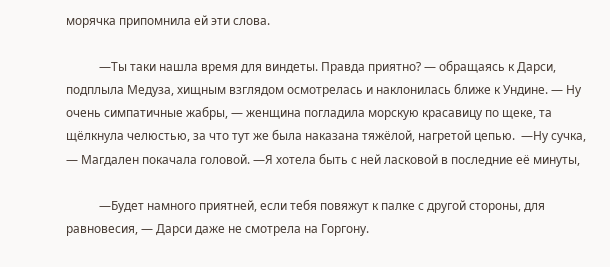морячка припомнила ей эти слова.

           —Ты таки нашла время для виндеты. Правда приятно? — обращаясь к Дарси, подплыла Медуза, хищным взглядом осмотрелась и наклонилась ближе к Ундине. — Ну очень симпатичные жабры, — женщина погладила морскую красавицу по щеке, та щёлкнула челюстью, за что тут же была наказана тяжёлой, нагретой цепью.  —Ну сучка, — Магдален покачала головой. —Я хотела быть с ней ласковой в последние её минуты,

           —Будет намного приятней, если тебя повяжут к палке с другой стороны, для равновесия, — Дарси даже не смотрела на Горгону.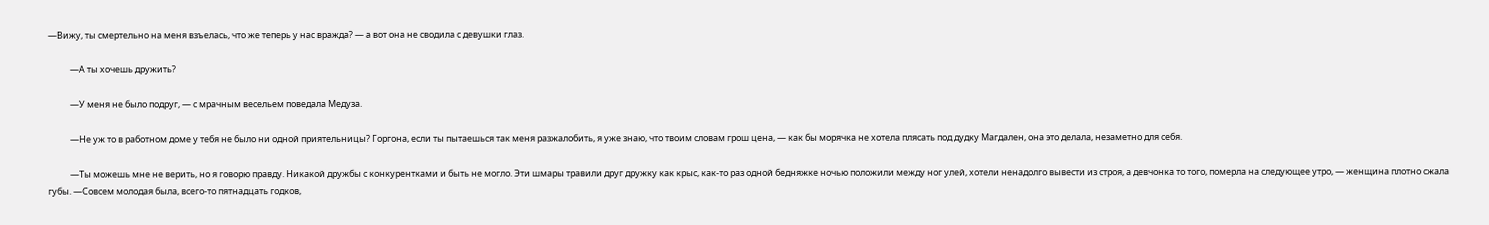—Вижу, ты смертельно на меня взъелась, что же теперь у нас вражда? — а вот она не сводила с девушки глаз.

           —А ты хочешь дружить?

           —У меня не было подруг, — с мрачным весельем поведала Медуза.

           —Не уж то в работном доме у тебя не было ни одной приятельницы? Горгона, если ты пытаешься так меня разжалобить, я уже знаю, что твоим словам грош цена, — как бы морячка не хотела плясать под дудку Магдален, она это делала, незаметно для себя.

           —Ты можешь мне не верить, но я говорю правду. Никакой дружбы с конкурентками и быть не могло. Эти шмары травили друг дружку как крыс, как-то раз одной бедняжке ночью положили между ног улей, хотели ненадолго вывести из строя, а девчонка то того, померла на следующее утро, — женщина плотно сжала губы. —Совсем молодая была, всего-то пятнадцать годков,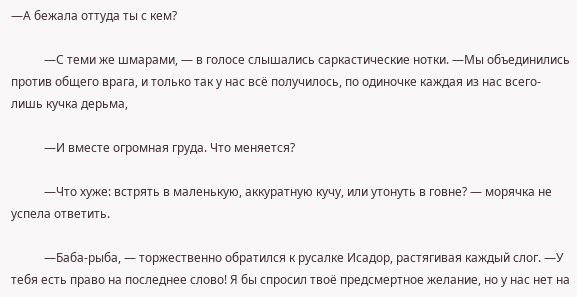—А бежала оттуда ты с кем?

           —С теми же шмарами, — в голосе слышались саркастические нотки. —Мы объединились против общего врага, и только так у нас всё получилось, по одиночке каждая из нас всего-лишь кучка дерьма,

           —И вместе огромная груда. Что меняется?

           —Что хуже: встрять в маленькую, аккуратную кучу, или утонуть в говне? — морячка не успела ответить.

           —Баба-рыба, — торжественно обратился к русалке Исадор, растягивая каждый слог. —У тебя есть право на последнее слово! Я бы спросил твоё предсмертное желание, но у нас нет на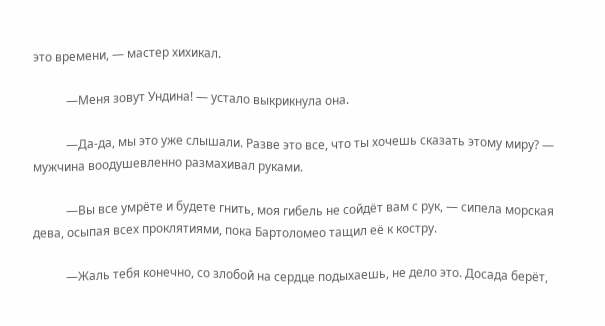это времени, — мастер хихикал.

           —Меня зовут Ундина! — устало выкрикнула она.

           —Да-да, мы это уже слышали. Разве это все, что ты хочешь сказать этому миру? — мужчина воодушевленно размахивал руками.

           —Вы все умрёте и будете гнить, моя гибель не сойдёт вам с рук, — сипела морская дева, осыпая всех проклятиями, пока Бартоломео тащил её к костру.

           —Жаль тебя конечно, со злобой на сердце подыхаешь, не дело это. Досада берёт,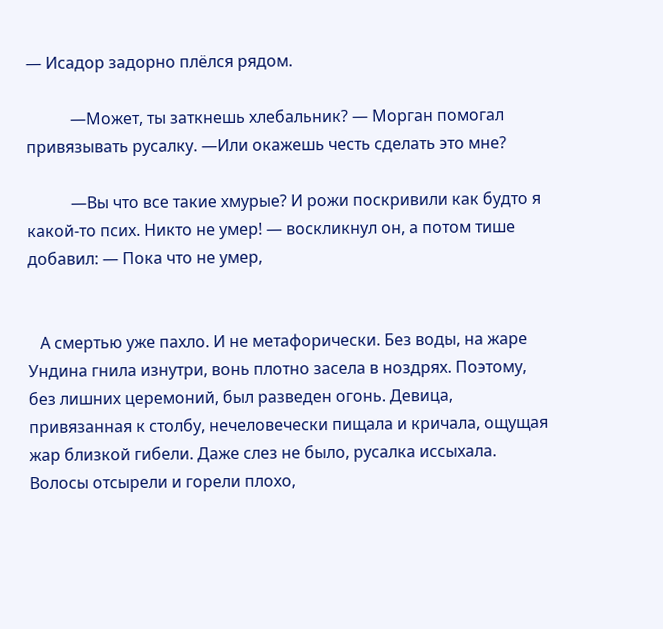— Исадор задорно плёлся рядом.

           —Может, ты заткнешь хлебальник? — Морган помогал привязывать русалку. —Или окажешь честь сделать это мне?

           —Вы что все такие хмурые? И рожи поскривили как будто я какой-то псих. Никто не умер! — воскликнул он, а потом тише добавил: — Пока что не умер,


   А смертью уже пахло. И не метафорически. Без воды, на жаре Ундина гнила изнутри, вонь плотно засела в ноздрях. Поэтому, без лишних церемоний, был разведен огонь. Девица, привязанная к столбу, нечеловечески пищала и кричала, ощущая жар близкой гибели. Даже слез не было, русалка иссыхала. Волосы отсырели и горели плохо,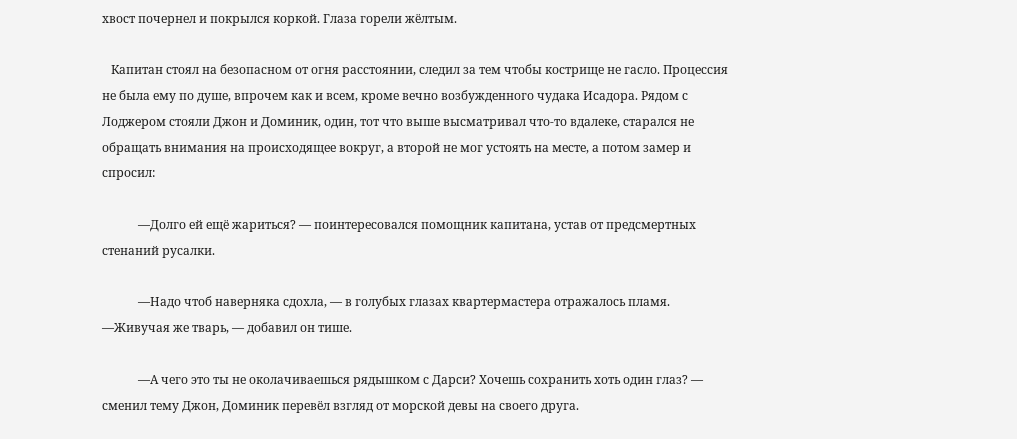хвост почернел и покрылся коркой. Глаза горели жёлтым.

   Капитан стоял на безопасном от огня расстоянии, следил за тем чтобы кострище не гасло. Процессия не была ему по душе, впрочем как и всем, кроме вечно возбужденного чудака Исадора. Рядом с Лоджером стояли Джон и Доминик, один, тот что выше высматривал что-то вдалеке, старался не обращать внимания на происходящее вокруг, а второй не мог устоять на месте, а потом замер и спросил:

            —Долго ей ещё жариться? — поинтересовался помощник капитана, устав от предсмертных стенаний русалки.

            —Надо чтоб наверняка сдохла, — в голубых глазах квартермастера отражалось пламя. —Живучая же тварь, — добавил он тише.

            —А чего это ты не околачиваешься рядышком с Дарси? Хочешь сохранить хоть один глаз? — сменил тему Джон, Доминик перевёл взгляд от морской девы на своего друга.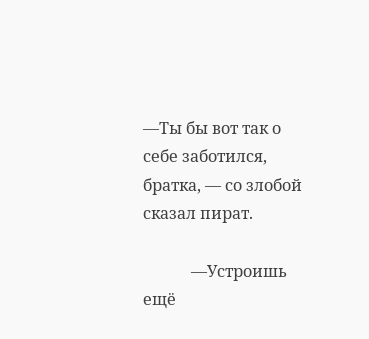—Ты бы вот так о себе заботился, братка, — со злобой сказал пират.

            —Устроишь ещё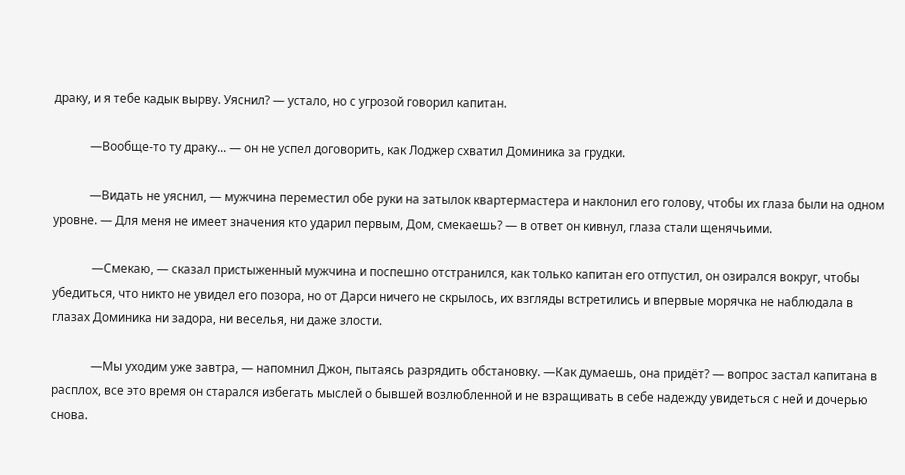драку, и я тебе кадык вырву. Уяснил? — устало, но с угрозой говорил капитан.

            —Вообще-то ту драку... — он не успел договорить, как Лоджер схватил Доминика за грудки.

            —Видать не уяснил, — мужчина переместил обе руки на затылок квартермастера и наклонил его голову, чтобы их глаза были на одном уровне. — Для меня не имеет значения кто ударил первым, Дом, смекаешь? — в ответ он кивнул, глаза стали щенячьими.

             —Смекаю, — сказал пристыженный мужчина и поспешно отстранился, как только капитан его отпустил, он озирался вокруг, чтобы убедиться, что никто не увидел его позора, но от Дарси ничего не скрылось, их взгляды встретились и впервые морячка не наблюдала в глазах Доминика ни задора, ни веселья, ни даже злости.

             —Мы уходим уже завтра, — напомнил Джон, пытаясь разрядить обстановку. —Как думаешь, она придёт? — вопрос застал капитана в расплох, все это время он старался избегать мыслей о бывшей возлюбленной и не взращивать в себе надежду увидеться с ней и дочерью снова.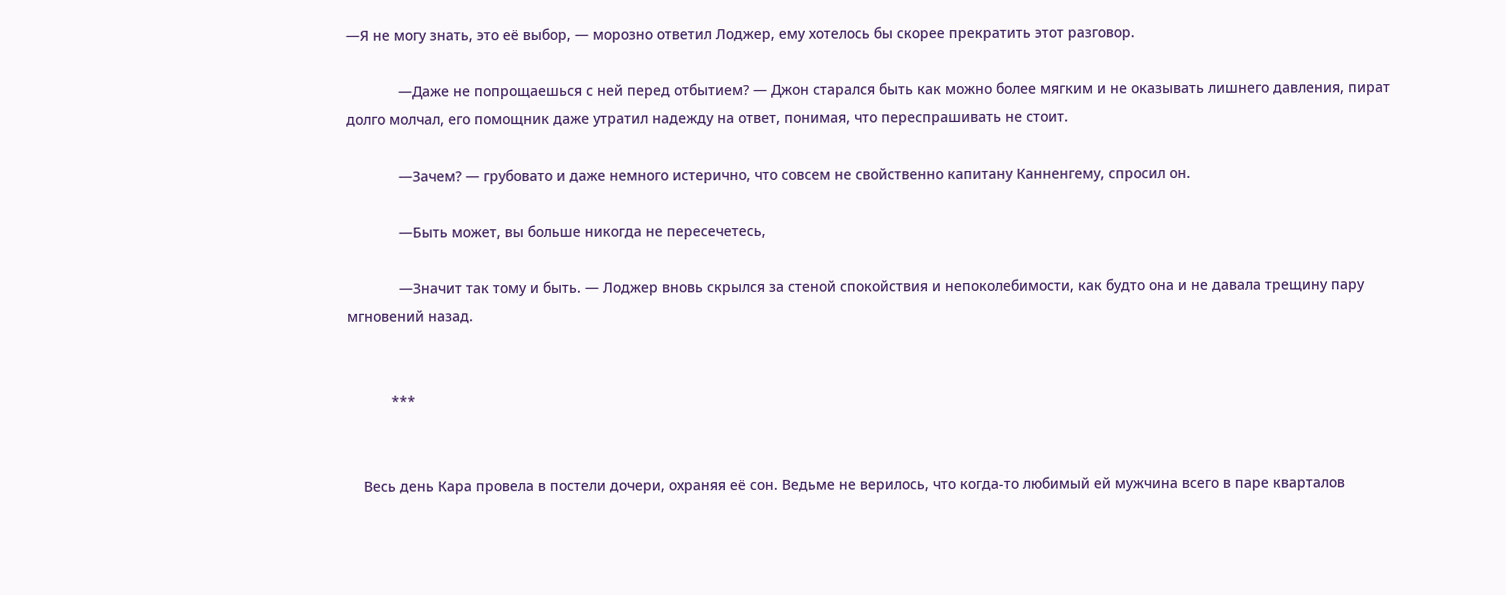—Я не могу знать, это её выбор, — морозно ответил Лоджер, ему хотелось бы скорее прекратить этот разговор.

             —Даже не попрощаешься с ней перед отбытием? — Джон старался быть как можно более мягким и не оказывать лишнего давления, пират долго молчал, его помощник даже утратил надежду на ответ, понимая, что переспрашивать не стоит.

             —Зачем? — грубовато и даже немного истерично, что совсем не свойственно капитану Канненгему, спросил он.

             —Быть может, вы больше никогда не пересечетесь,

             —Значит так тому и быть. — Лоджер вновь скрылся за стеной спокойствия и непоколебимости, как будто она и не давала трещину пару мгновений назад.


           ***


    Весь день Кара провела в постели дочери, охраняя её сон. Ведьме не верилось, что когда-то любимый ей мужчина всего в паре кварталов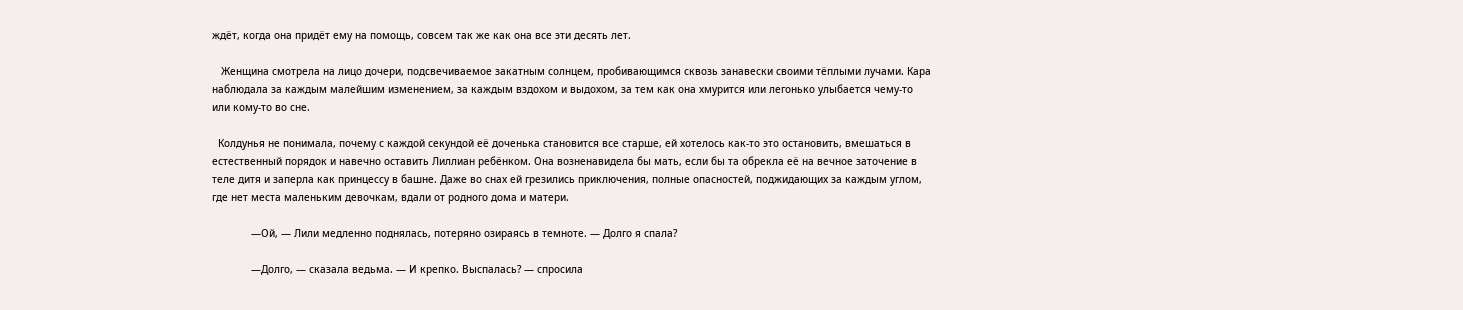ждёт, когда она придёт ему на помощь, совсем так же как она все эти десять лет.

   Женщина смотрела на лицо дочери, подсвечиваемое закатным солнцем, пробивающимся сквозь занавески своими тёплыми лучами. Кара наблюдала за каждым малейшим изменением, за каждым вздохом и выдохом, за тем как она хмурится или легонько улыбается чему-то или кому-то во сне.

  Колдунья не понимала, почему с каждой секундой её доченька становится все старше, ей хотелось как-то это остановить, вмешаться в естественный порядок и навечно оставить Лиллиан ребёнком. Она возненавидела бы мать, если бы та обрекла её на вечное заточение в теле дитя и заперла как принцессу в башне. Даже во снах ей грезились приключения, полные опасностей, поджидающих за каждым углом, где нет места маленьким девочкам, вдали от родного дома и матери.

             —Ой, — Лили медленно поднялась, потеряно озираясь в темноте. — Долго я спала?

             —Долго, — сказала ведьма. — И крепко. Выспалась? — спросила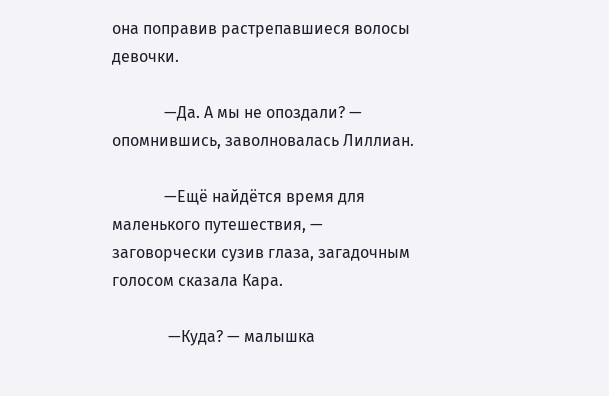она поправив растрепавшиеся волосы девочки.

             —Да. А мы не опоздали? — опомнившись, заволновалась Лиллиан.

             —Ещё найдётся время для маленького путешествия, — заговорчески сузив глаза, загадочным голосом сказала Кара.

              —Куда? — малышка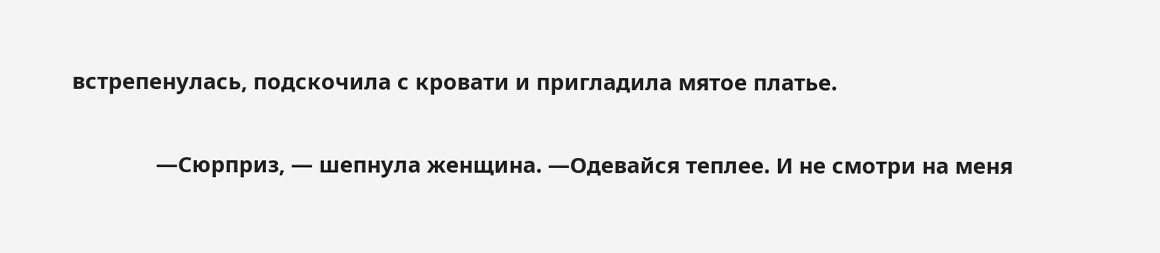встрепенулась, подскочила с кровати и пригладила мятое платье.

              —Сюрприз, — шепнула женщина. —Одевайся теплее. И не смотри на меня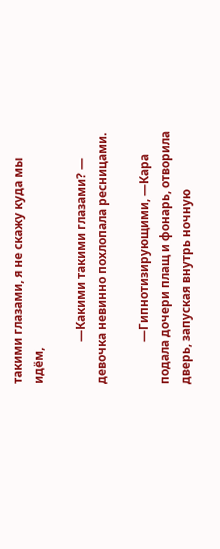такими глазами, я не скажу куда мы идём,

              —Какими такими глазами? — девочка невинно похлопала ресницами.

              —Гипнотизирующими, —Кара подала дочери плащ и фонарь, отворила дверь, запуская внутрь ночную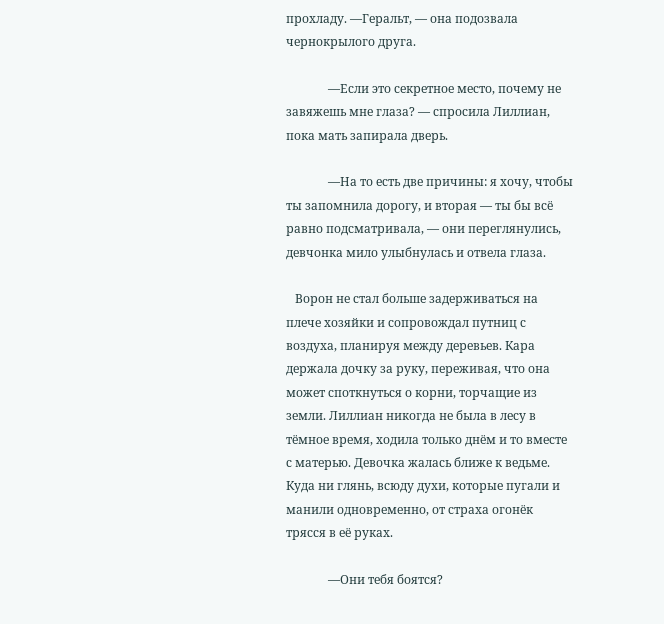прохладу. —Геральт, — она подозвала чернокрылого друга.

              —Если это секретное место, почему не завяжешь мне глаза? — спросила Лиллиан, пока мать запирала дверь.

              —На то есть две причины: я хочу, чтобы ты запомнила дорогу, и вторая — ты бы всё равно подсматривала, — они переглянулись, девчонка мило улыбнулась и отвела глаза.

   Ворон не стал больше задерживаться на плече хозяйки и сопровождал путниц с воздуха, планируя между деревьев. Кара держала дочку за руку, переживая, что она может споткнуться о корни, торчащие из земли. Лиллиан никогда не была в лесу в тёмное время, ходила только днём и то вместе с матерью. Девочка жалась ближе к ведьме. Куда ни глянь, всюду духи, которые пугали и манили одновременно, от страха огонёк трясся в её руках.

              —Они тебя боятся?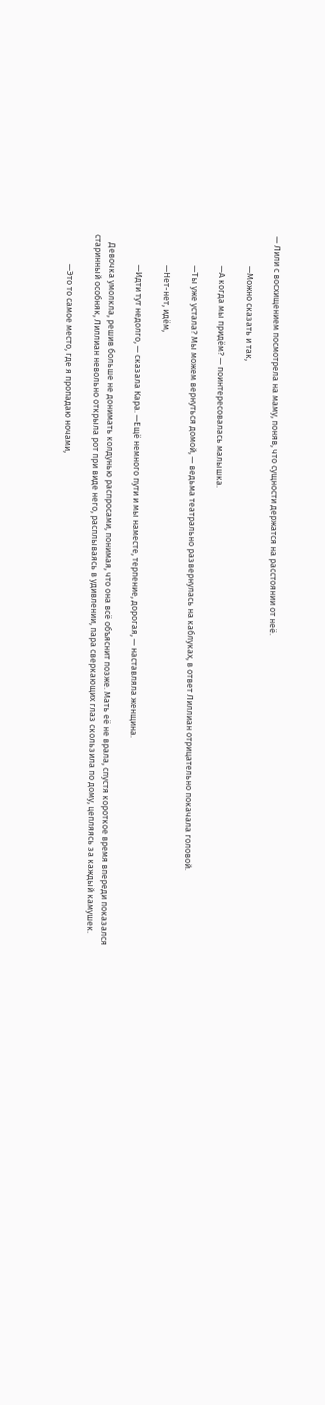— Лили с восхищением посмотрела на маму, поняв, что сущности держатся на расстоянии от неё.

               —Можно сказать и так,

               —А когда мы придём? — поинтересовалась малышка.

               —Ты уже устала? Мы можем вернуться домой, — ведьма театрально развернулась на каблуках, в ответ Лиллиан отрицательно покачала головой.

               —Нет-нет, идём,

               —Идти тут недолго, — сказала Кара. —Ещё немного пути и мы наместе, терпение, дорогая, — наставляла женщина.

    Девочка умолкла, решив больше не донимать колдунью распросами, понимая, что она всё объяснит позже. Мать её не врала, спустя короткое время впереди показался старинный особняк, Лиллиан невольно открыла рот при виде него, расплываясь в удивлении, пара сверкающих глаз скользила по дому, цепляясь за каждый камушек.

               —Это то самое место, где я пропадаю ночами,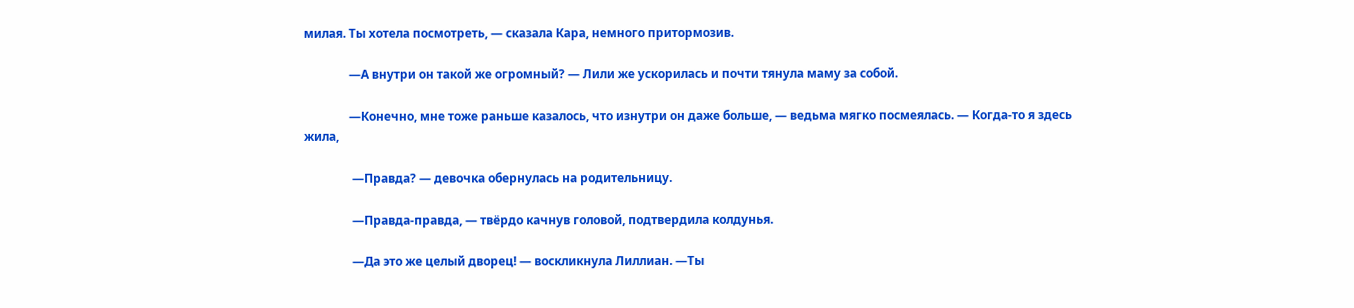милая. Ты хотела посмотреть, — сказала Кара, немного притормозив.

               —А внутри он такой же огромный? — Лили же ускорилась и почти тянула маму за собой.

               —Конечно, мне тоже раньше казалось, что изнутри он даже больше, — ведьма мягко посмеялась. — Когда-то я здесь жила,

                —Правда? — девочка обернулась на родительницу.

                —Правда-правда, — твёрдо качнув головой, подтвердила колдунья.

                —Да это же целый дворец! — воскликнула Лиллиан. —Ты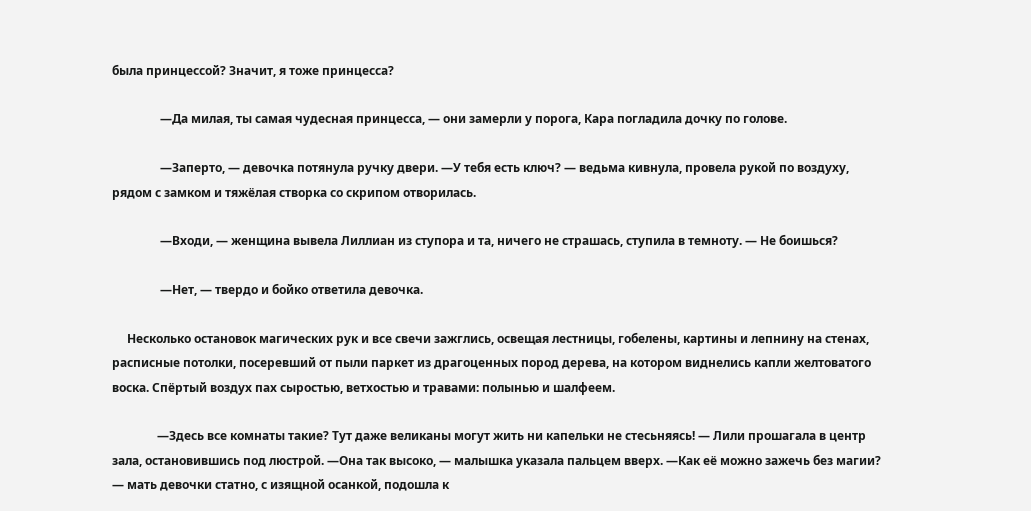была принцессой? Значит, я тоже принцесса?

                —Да милая, ты самая чудесная принцесса, — они замерли у порога, Кара погладила дочку по голове.

                —Заперто, — девочка потянула ручку двери. —У тебя есть ключ? — ведьма кивнула, провела рукой по воздуху, рядом с замком и тяжёлая створка со скрипом отворилась.

                —Входи, — женщина вывела Лиллиан из ступора и та, ничего не страшась, ступила в темноту. — Не боишься?

                —Нет, — твердо и бойко ответила девочка.

     Несколько остановок магических рук и все свечи зажглись, освещая лестницы, гобелены, картины и лепнину на стенах, расписные потолки, посеревший от пыли паркет из драгоценных пород дерева, на котором виднелись капли желтоватого воска. Спёртый воздух пах сыростью, ветхостью и травами: полынью и шалфеем.

               —Здесь все комнаты такие? Тут даже великаны могут жить ни капельки не стесьняясь! — Лили прошагала в центр зала, остановившись под люстрой. —Она так высоко, — малышка указала пальцем вверх. —Как её можно зажечь без магии? — мать девочки статно, с изящной осанкой, подошла к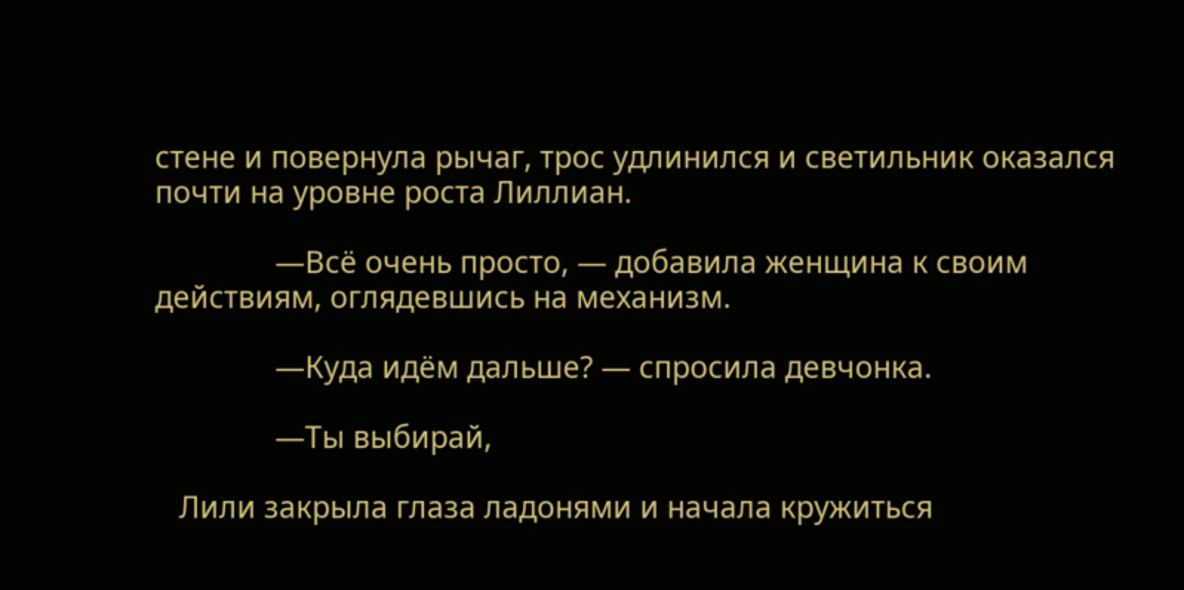стене и повернула рычаг, трос удлинился и светильник оказался почти на уровне роста Лиллиан.

               —Всё очень просто, — добавила женщина к своим действиям, оглядевшись на механизм.

               —Куда идём дальше? — спросила девчонка.

               —Ты выбирай,

   Лили закрыла глаза ладонями и начала кружиться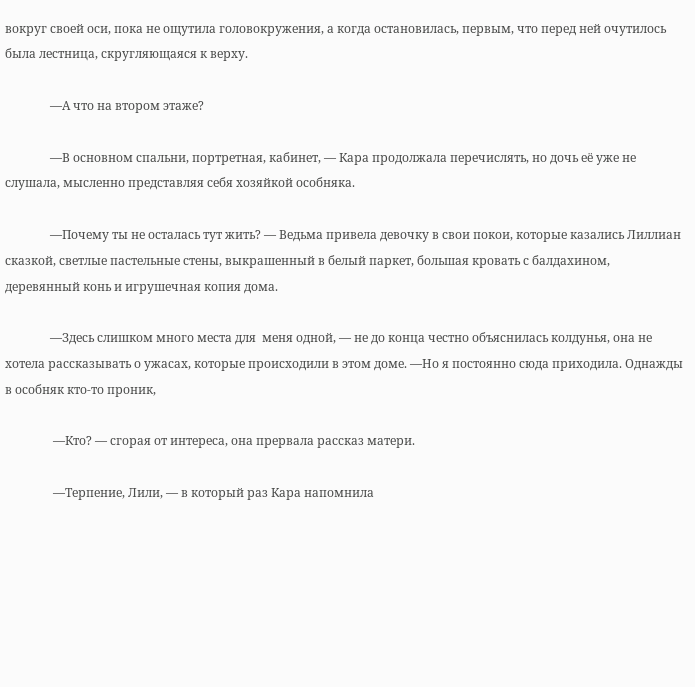вокруг своей оси, пока не ощутила головокружения, а когда остановилась, первым, что перед ней очутилось была лестница, скругляющаяся к верху.

               —А что на втором этаже?

               —В основном спальни, портретная, кабинет, — Кара продолжала перечислять, но дочь её уже не слушала, мысленно представляя себя хозяйкой особняка.

               —Почему ты не осталась тут жить? — Ведьма привела девочку в свои покои, которые казались Лиллиан сказкой, светлые пастельные стены, выкрашенный в белый паркет, большая кровать с балдахином, деревянный конь и игрушечная копия дома.

               —Здесь слишком много места для  меня одной, — не до конца честно объяснилась колдунья, она не хотела рассказывать о ужасах, которые происходили в этом доме. —Но я постоянно сюда приходила. Однажды в особняк кто-то проник,

                —Кто? — сгорая от интереса, она прервала рассказ матери.

                —Терпение, Лили, — в который раз Кара напомнила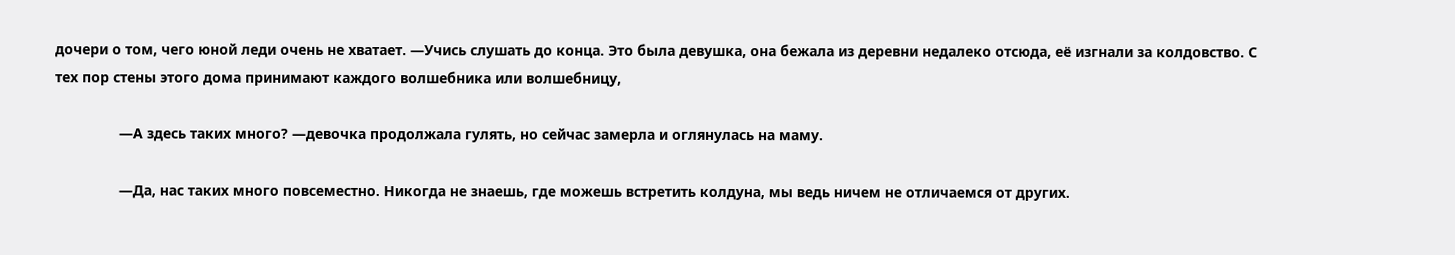дочери о том, чего юной леди очень не хватает. —Учись слушать до конца. Это была девушка, она бежала из деревни недалеко отсюда, её изгнали за колдовство. С тех пор стены этого дома принимают каждого волшебника или волшебницу,

                —А здесь таких много? —девочка продолжала гулять, но сейчас замерла и оглянулась на маму.

                —Да, нас таких много повсеместно. Никогда не знаешь, где можешь встретить колдуна, мы ведь ничем не отличаемся от других.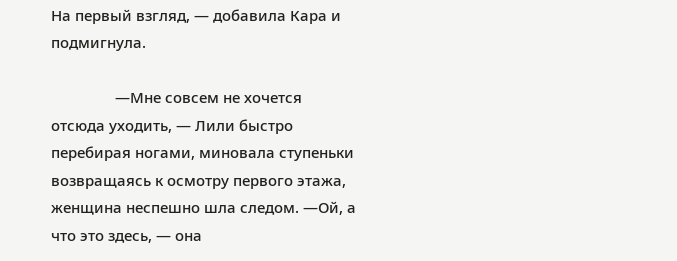На первый взгляд, — добавила Кара и подмигнула.

                —Мне совсем не хочется отсюда уходить, — Лили быстро перебирая ногами, миновала ступеньки возвращаясь к осмотру первого этажа, женщина неспешно шла следом. —Ой, а что это здесь, — она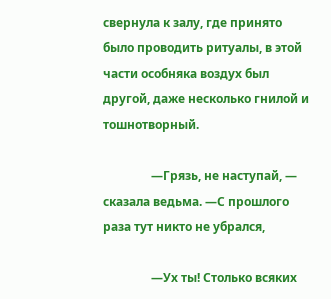свернула к залу, где принято было проводить ритуалы, в этой части особняка воздух был другой, даже несколько гнилой и тошнотворный.

                —Грязь, не наступай, — сказала ведьма. —С прошлого раза тут никто не убрался,

                —Ух ты! Столько всяких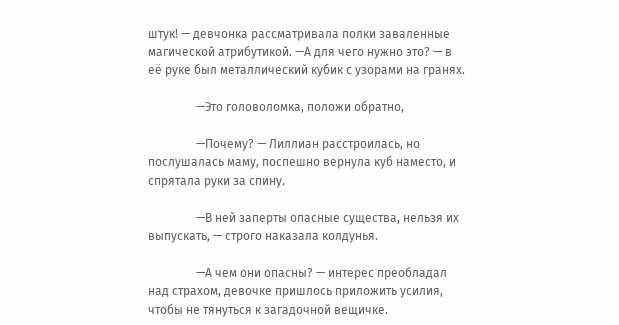штук! — девчонка рассматривала полки заваленные магической атрибутикой. —А для чего нужно это? — в её руке был металлический кубик с узорами на гранях.

                —Это головоломка, положи обратно,

                —Почему? — Лиллиан расстроилась, но послушалась маму, поспешно вернула куб наместо, и спрятала руки за спину.

                —В ней заперты опасные существа, нельзя их выпускать, — строго наказала колдунья.

                —А чем они опасны? — интерес преобладал над страхом, девочке пришлось приложить усилия, чтобы не тянуться к загадочной вещичке.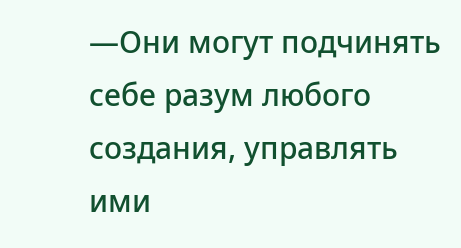—Они могут подчинять себе разум любого создания, управлять ими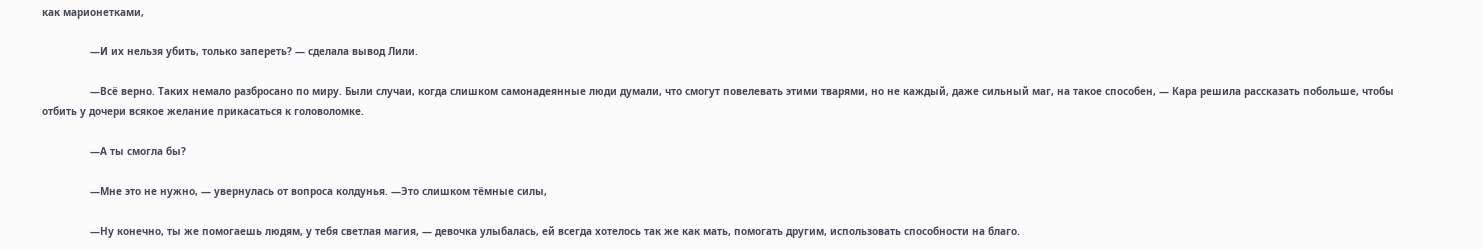как марионетками,

                —И их нельзя убить, только запереть? — сделала вывод Лили.

                —Всё верно. Таких немало разбросано по миру. Были случаи, когда слишком самонадеянные люди думали, что смогут повелевать этими тварями, но не каждый, даже сильный маг, на такое способен, — Кара решила рассказать побольше, чтобы отбить у дочери всякое желание прикасаться к головоломке.

                —А ты смогла бы?

                —Мне это не нужно, — увернулась от вопроса колдунья. —Это слишком тёмные силы,

                —Ну конечно, ты же помогаешь людям, у тебя светлая магия, — девочка улыбалась, ей всегда хотелось так же как мать, помогать другим, использовать способности на благо.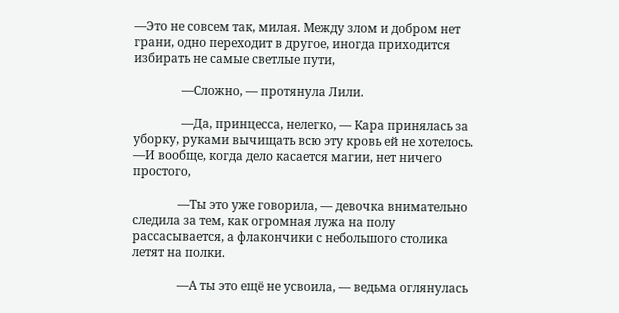—Это не совсем так, милая. Между злом и добром нет грани, одно переходит в другое, иногда приходится избирать не самые светлые пути,

                —Сложно, — протянула Лили.

                —Да, принцесса, нелегко, — Кара принялась за уборку, руками вычищать всю эту кровь ей не хотелось. —И вообще, когда дело касается магии, нет ничего простого,

               —Ты это уже говорила, — девочка внимательно следила за тем, как огромная лужа на полу рассасывается, а флакончики с небольшого столика летят на полки.

               —А ты это ещё не усвоила, — ведьма оглянулась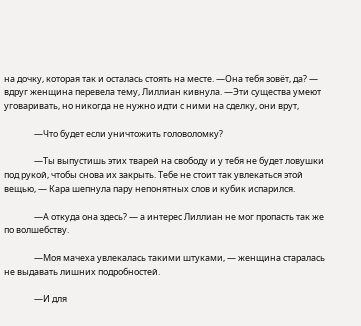на дочку, которая так и осталась стоять на месте. —Она тебя зовёт, да? — вдруг женщина перевела тему, Лиллиан кивнула. —Эти существа умеют уговаривать, но никогда не нужно идти с ними на сделку, они врут,

               —Что будет если уничтожить головоломку?

               —Ты выпустишь этих тварей на свободу и у тебя не будет ловушки под рукой, чтобы снова их закрыть. Тебе не стоит так увлекаться этой вещью, — Кара шепнула пару непонятных слов и кубик испарился.

               —А откуда она здесь? — а интерес Лиллиан не мог пропасть так же по волшебству.

               —Моя мачеха увлекалась такими штуками, — женщина старалась не выдавать лишних подробностей.

               —И для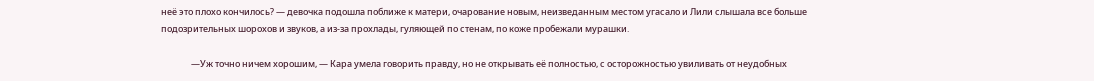неё это плохо кончилось? — девочка подошла поближе к матери, очарование новым, неизведанным местом угасало и Лили слышала все больше подозрительных шорохов и звуков, а из-за прохлады, гуляющей по стенам, по коже пробежали мурашки.

               —Уж точно ничем хорошим, — Кара умела говорить правду, но не открывать её полностью, с осторожностью увиливать от неудобных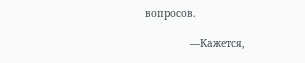вопросов.

               —Кажется,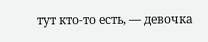тут кто-то есть, — девочка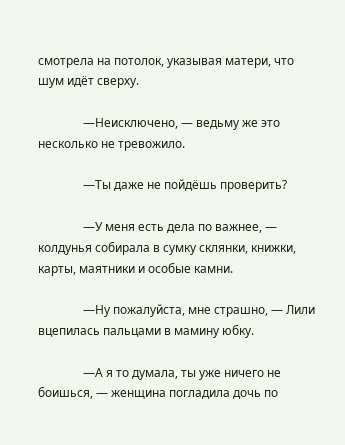смотрела на потолок, указывая матери, что шум идёт сверху.

               —Неисключено, — ведьму же это несколько не тревожило.

               —Ты даже не пойдёшь проверить?

               —У меня есть дела по важнее, — колдунья собирала в сумку склянки, книжки, карты, маятники и особые камни.

               —Ну пожалуйста, мне страшно, — Лили вцепилась пальцами в мамину юбку.

               —А я то думала, ты уже ничего не боишься, — женщина погладила дочь по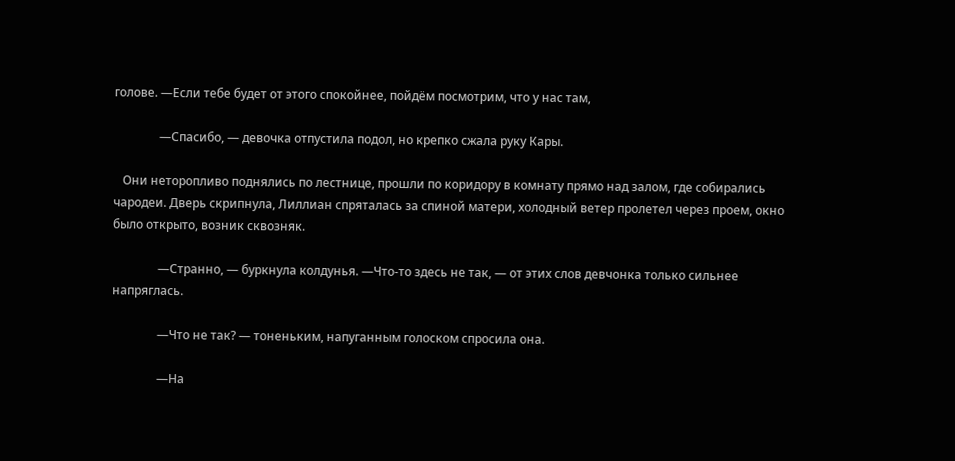голове. —Если тебе будет от этого спокойнее, пойдём посмотрим, что у нас там,

               —Спасибо, — девочка отпустила подол, но крепко сжала руку Кары.

   Они неторопливо поднялись по лестнице, прошли по коридору в комнату прямо над залом, где собирались чародеи. Дверь скрипнула, Лиллиан спряталась за спиной матери, холодный ветер пролетел через проем, окно было открыто, возник сквозняк.

               —Странно, — буркнула колдунья. —Что-то здесь не так, — от этих слов девчонка только сильнее напряглась.

               —Что не так? — тоненьким, напуганным голоском спросила она.

               —На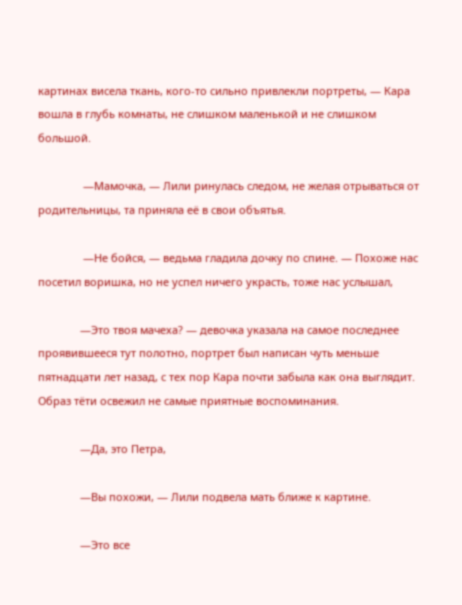картинах висела ткань, кого-то сильно привлекли портреты, — Кара вошла в глубь комнаты, не слишком маленькой и не слишком большой.

               —Мамочка, — Лили ринулась следом, не желая отрываться от родительницы, та приняла её в свои объятья.

               —Не бойся, — ведьма гладила дочку по спине. — Похоже нас посетил воришка, но не успел ничего украсть, тоже нас услышал,

              —Это твоя мачеха? — девочка указала на самое последнее проявившееся тут полотно, портрет был написан чуть меньше пятнадцати лет назад, с тех пор Кара почти забыла как она выглядит. Образ тёти освежил не самые приятные воспоминания.

              —Да, это Петра,

              —Вы похожи, — Лили подвела мать ближе к картине.

              —Это все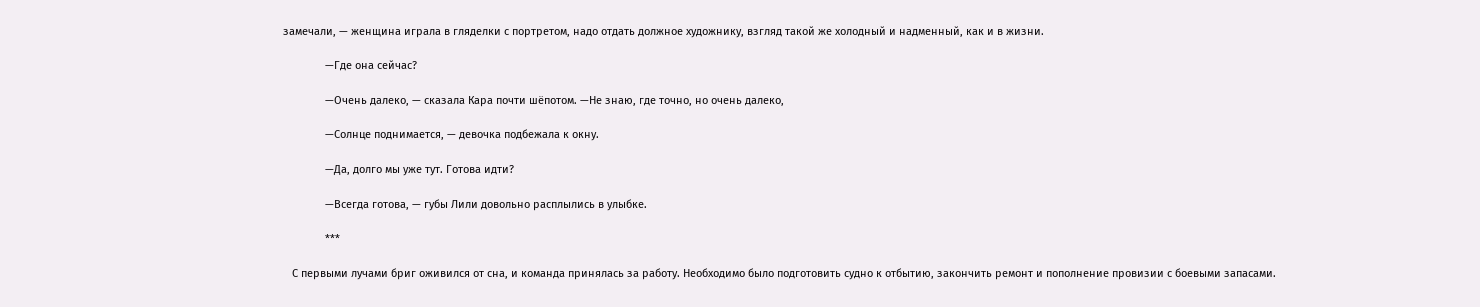замечали, — женщина играла в гляделки с портретом, надо отдать должное художнику, взгляд такой же холодный и надменный, как и в жизни.

              —Где она сейчас?

              —Очень далеко, — сказала Кара почти шёпотом. —Не знаю, где точно, но очень далеко,

              —Солнце поднимается, — девочка подбежала к окну.

              —Да, долго мы уже тут. Готова идти?

              —Всегда готова, — губы Лили довольно расплылись в улыбке.

              ***

   С первыми лучами бриг оживился от сна, и команда принялась за работу. Необходимо было подготовить судно к отбытию, закончить ремонт и пополнение провизии с боевыми запасами.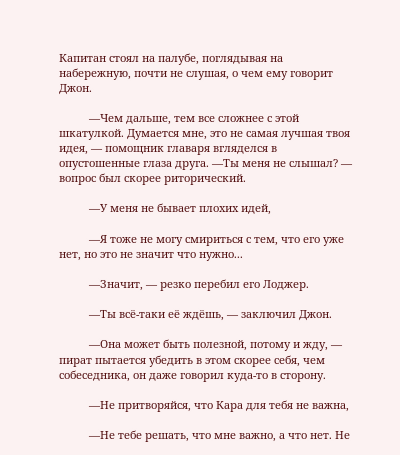Капитан стоял на палубе, поглядывая на набережную, почти не слушая, о чем ему говорит Джон.

          —Чем дальше, тем все сложнее с этой шкатулкой. Думается мне, это не самая лучшая твоя идея, — помощник главаря вгляделся в опустошенные глаза друга. —Ты меня не слышал? — вопрос был скорее риторический.

          —У меня не бывает плохих идей,

          —Я тоже не могу смириться с тем, что его уже нет, но это не значит что нужно...

          —Значит, — резко перебил его Лоджер.

          —Ты всё-таки её ждёшь, — заключил Джон.

          —Она может быть полезной, потому и жду, — пират пытается убедить в этом скорее себя, чем собеседника, он даже говорил куда-то в сторону.

          —Не притворяйся, что Кара для тебя не важна,

          —Не тебе решать, что мне важно, а что нет. Не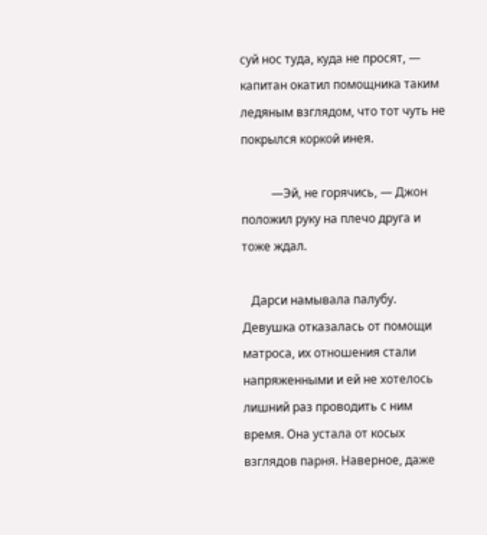суй нос туда, куда не просят, — капитан окатил помощника таким ледяным взглядом, что тот чуть не покрылся коркой инея.

          —Эй, не горячись, — Джон положил руку на плечо друга и тоже ждал.

   Дарси намывала палубу. Девушка отказалась от помощи матроса, их отношения стали напряженными и ей не хотелось лишний раз проводить с ним время. Она устала от косых взглядов парня. Наверное, даже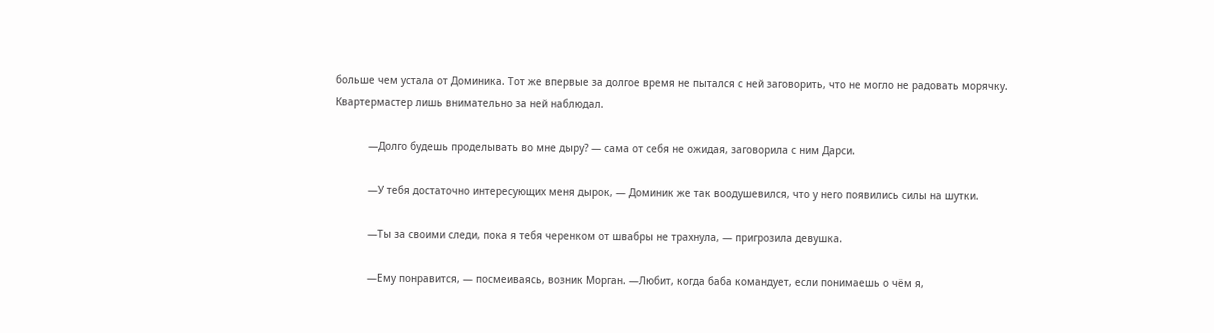больше чем устала от Доминика. Тот же впервые за долгое время не пытался с ней заговорить, что не могло не радовать морячку. Квартермастер лишь внимательно за ней наблюдал.

           —Долго будешь проделывать во мне дыру? — сама от себя не ожидая, заговорила с ним Дарси.

           —У тебя достаточно интересующих меня дырок, — Доминик же так воодушевился, что у него появились силы на шутки.

           —Ты за своими следи, пока я тебя черенком от швабры не трахнула, — пригрозила девушка.

           —Ему понравится, — посмеиваясь, возник Морган. —Любит, когда баба командует, если понимаешь о чём я,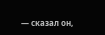— сказал он,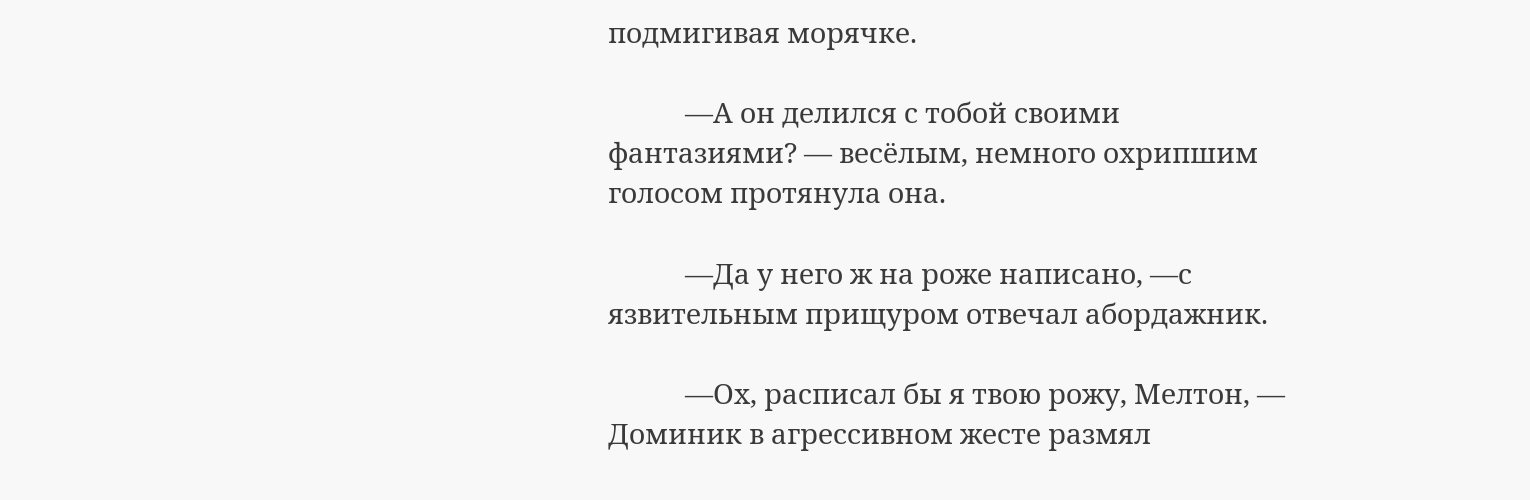подмигивая морячке.

           —А он делился с тобой своими фантазиями? — весёлым, немного охрипшим голосом протянула она.

           —Да у него ж на роже написано, —с язвительным прищуром отвечал абордажник.

           —Ох, расписал бы я твою рожу, Мелтон, — Доминик в агрессивном жесте размял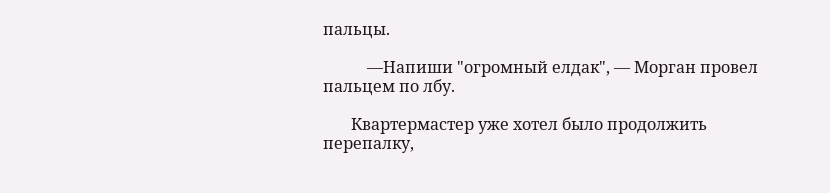пальцы.

           —Напиши "огромный елдак", — Морган провел пальцем по лбу.

       Квартермастер уже хотел было продолжить перепалку,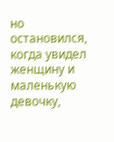но остановился, когда увидел женщину и маленькую девочку,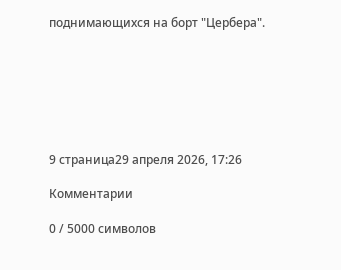поднимающихся на борт "Цербера".







9 страница29 апреля 2026, 17:26

Комментарии

0 / 5000 символов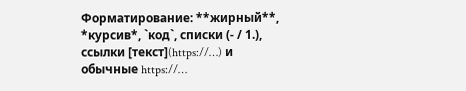Форматирование: **жирный**, *курсив*, `код`, списки (- / 1.), ссылки [текст](https://…) и обычные https://…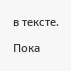в тексте.

Пока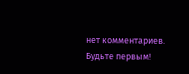нет комментариев. Будьте первым!